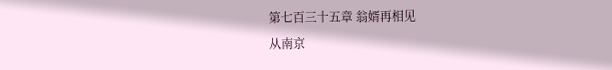第七百三十五章 翁婿再相见
从南京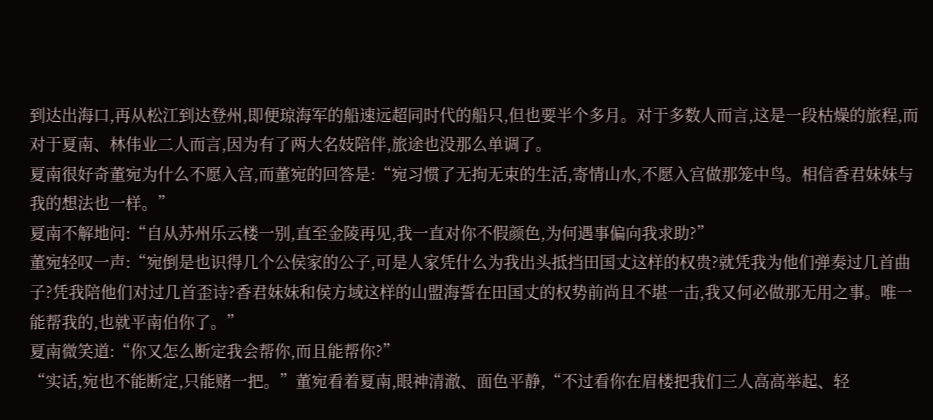到达出海口,再从松江到达登州,即便琼海军的船速远超同时代的船只,但也要半个多月。对于多数人而言,这是一段枯燥的旅程,而对于夏南、林伟业二人而言,因为有了两大名妓陪伴,旅途也没那么单调了。
夏南很好奇董宛为什么不愿入宫,而董宛的回答是:“宛习惯了无拘无束的生活,寄情山水,不愿入宫做那笼中鸟。相信香君妹妹与我的想法也一样。”
夏南不解地问:“自从苏州乐云楼一别,直至金陵再见,我一直对你不假颜色,为何遇事偏向我求助?”
董宛轻叹一声:“宛倒是也识得几个公侯家的公子,可是人家凭什么为我出头抵挡田国丈这样的权贵?就凭我为他们弹奏过几首曲子?凭我陪他们对过几首歪诗?香君妹妹和侯方域这样的山盟海誓在田国丈的权势前尚且不堪一击,我又何必做那无用之事。唯一能帮我的,也就平南伯你了。”
夏南微笑道:“你又怎么断定我会帮你,而且能帮你?”
“实话,宛也不能断定,只能赌一把。”董宛看着夏南,眼神清澈、面色平静,“不过看你在眉楼把我们三人高高举起、轻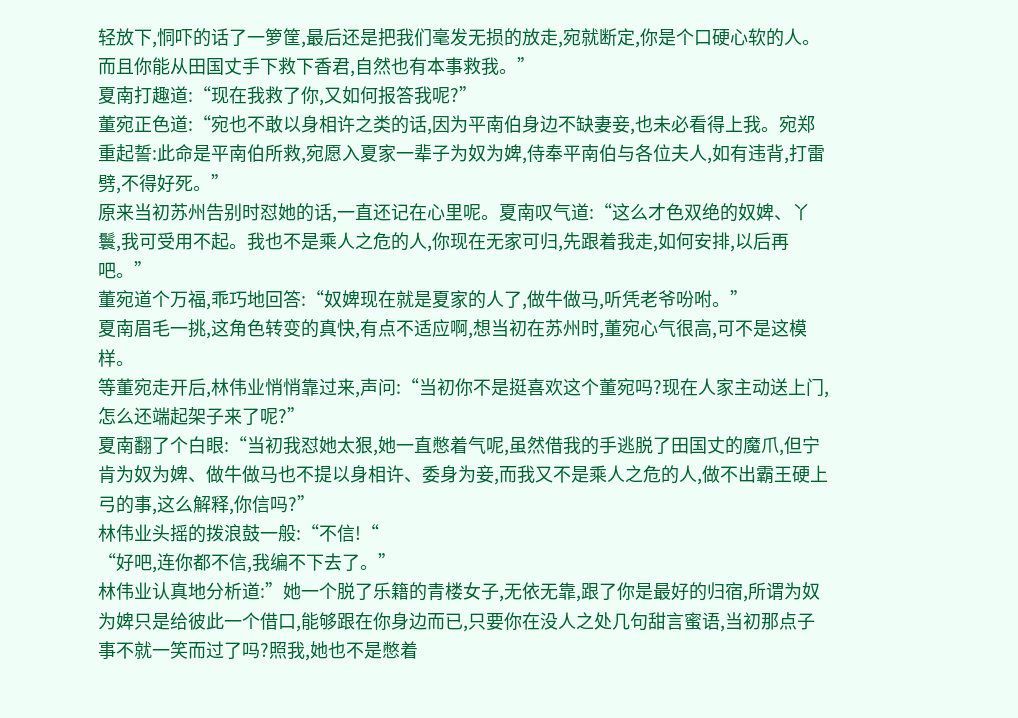轻放下,恫吓的话了一箩筐,最后还是把我们毫发无损的放走,宛就断定,你是个口硬心软的人。而且你能从田国丈手下救下香君,自然也有本事救我。”
夏南打趣道:“现在我救了你,又如何报答我呢?”
董宛正色道:“宛也不敢以身相许之类的话,因为平南伯身边不缺妻妾,也未必看得上我。宛郑重起誓:此命是平南伯所救,宛愿入夏家一辈子为奴为婢,侍奉平南伯与各位夫人,如有违背,打雷劈,不得好死。”
原来当初苏州告别时怼她的话,一直还记在心里呢。夏南叹气道:“这么才色双绝的奴婢、丫鬟,我可受用不起。我也不是乘人之危的人,你现在无家可归,先跟着我走,如何安排,以后再吧。”
董宛道个万福,乖巧地回答:“奴婢现在就是夏家的人了,做牛做马,听凭老爷吩咐。”
夏南眉毛一挑,这角色转变的真快,有点不适应啊,想当初在苏州时,董宛心气很高,可不是这模样。
等董宛走开后,林伟业悄悄靠过来,声问:“当初你不是挺喜欢这个董宛吗?现在人家主动送上门,怎么还端起架子来了呢?”
夏南翻了个白眼:“当初我怼她太狠,她一直憋着气呢,虽然借我的手逃脱了田国丈的魔爪,但宁肯为奴为婢、做牛做马也不提以身相许、委身为妾,而我又不是乘人之危的人,做不出霸王硬上弓的事,这么解释,你信吗?”
林伟业头摇的拨浪鼓一般:“不信!“
“好吧,连你都不信,我编不下去了。”
林伟业认真地分析道:”她一个脱了乐籍的青楼女子,无依无靠,跟了你是最好的归宿,所谓为奴为婢只是给彼此一个借口,能够跟在你身边而已,只要你在没人之处几句甜言蜜语,当初那点子事不就一笑而过了吗?照我,她也不是憋着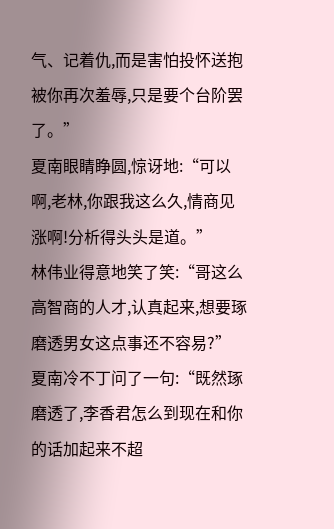气、记着仇,而是害怕投怀送抱被你再次羞辱,只是要个台阶罢了。”
夏南眼睛睁圆,惊讶地:“可以啊,老林,你跟我这么久,情商见涨啊!分析得头头是道。”
林伟业得意地笑了笑:“哥这么高智商的人才,认真起来,想要琢磨透男女这点事还不容易?”
夏南冷不丁问了一句:“既然琢磨透了,李香君怎么到现在和你的话加起来不超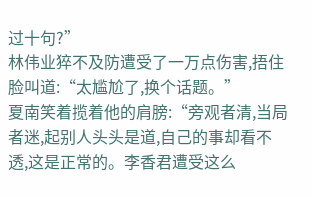过十句?”
林伟业猝不及防遭受了一万点伤害,捂住脸叫道:“太尴尬了,换个话题。”
夏南笑着揽着他的肩膀:“旁观者清,当局者迷,起别人头头是道,自己的事却看不透,这是正常的。李香君遭受这么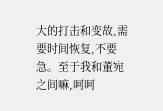大的打击和变故,需要时间恢复,不要急。至于我和董宛之间嘛,呵呵